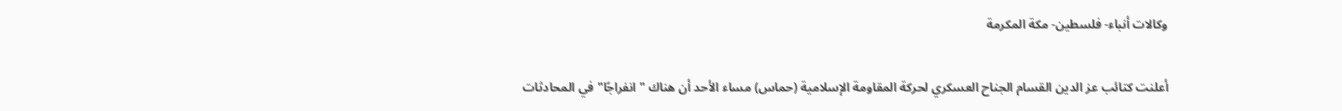وكالات أنباء- فلسطين- مكة المكرمة

أعلنت كتائب عز الدين القسام الجناح العسكري لحركة المقاومة الإسلامية (حماس) مساء الأحد أن هناك "انفراجًا" في المحادثات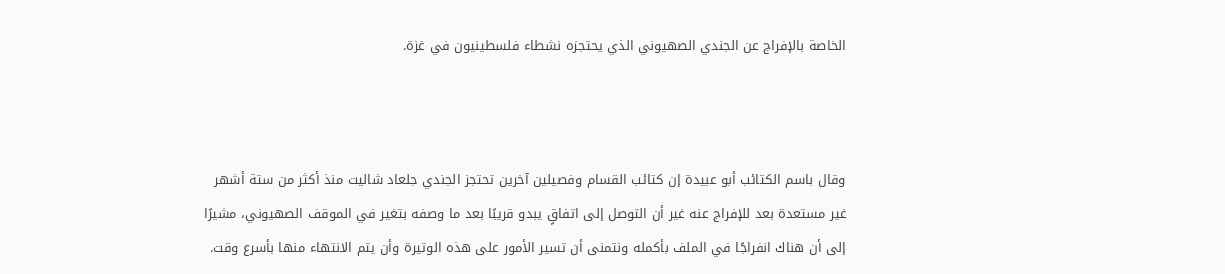الخاصة بالإفراج عن الجندي الصهيوني الذي يحتجزه نشطاء فلسطينيون في غزة.



وقال باسم الكتائب أبو عبيدة إن كتائب القسام وفصيلين آخرين تحتجز الجندي جلعاد شاليت منذ أكثر من ستة أشهر غير مستعدة بعد للإفراج عنه غير أن التوصل إلى اتفاقٍ يبدو قريبًا بعد ما وصفه بتغير في الموقف الصهيوني، مشيرًا إلى أن هناك انفراجًا في الملف بأكمله ونتمنى أن تسير الأمور على هذه الوتيرة وأن يتم الانتهاء منها بأسرع وقت.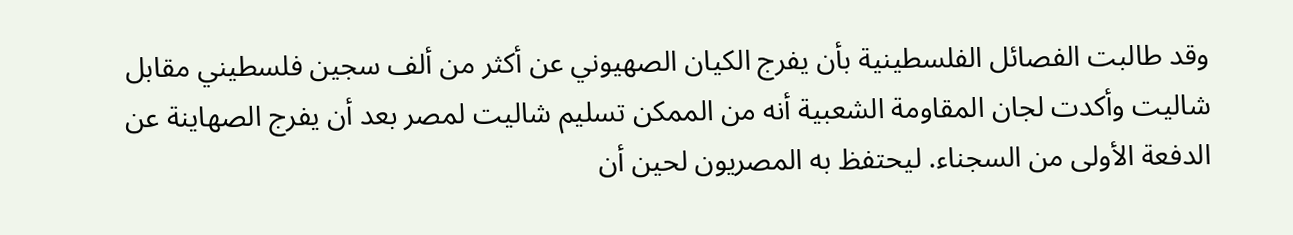وقد طالبت الفصائل الفلسطينية بأن يفرج الكيان الصهيوني عن أكثر من ألف سجين فلسطيني مقابل شاليت وأكدت لجان المقاومة الشعبية أنه من الممكن تسليم شاليت لمصر بعد أن يفرج الصهاينة عن الدفعة الأولى من السجناء. ليحتفظ به المصريون لحين أن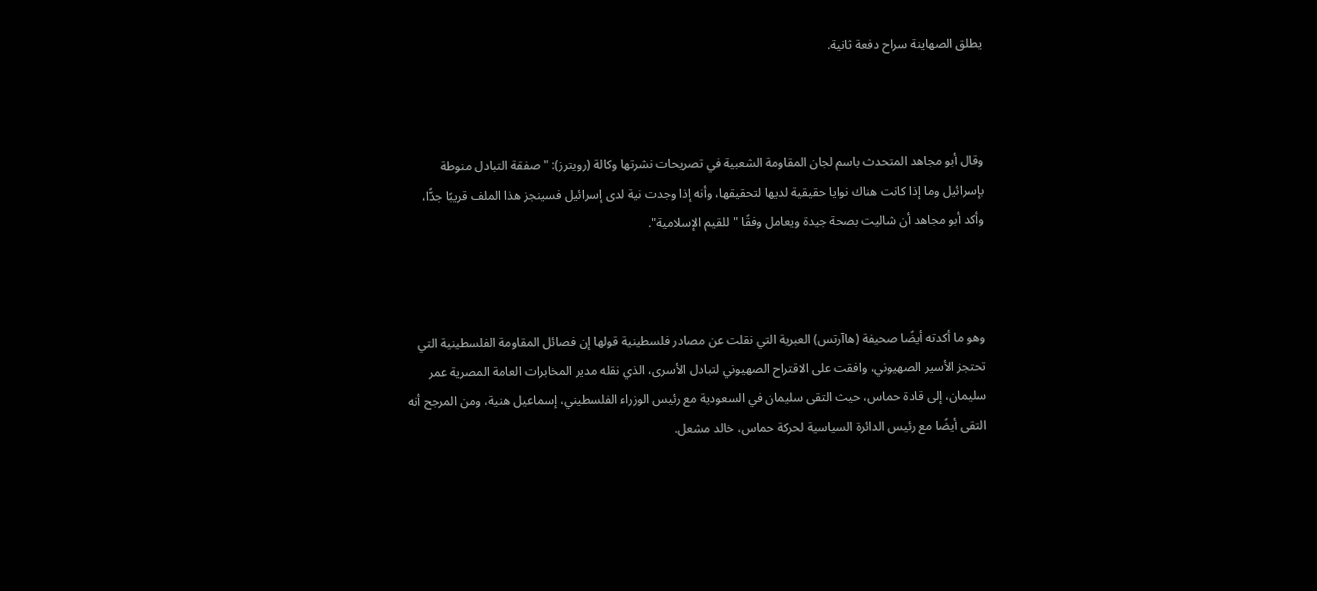يطلق الصهاينة سراح دفعة ثانية.



وقال أبو مجاهد المتحدث باسم لجان المقاومة الشعبية في تصريحات نشرتها وكالة (رويترز): "صفقة التبادل منوطة بإسرائيل وما إذا كانت هناك نوايا حقيقية لديها لتحقيقها، وأنه إذا وجدت نية لدى إسرائيل فسينجز هذا الملف قريبًا جدًّا، وأكد أبو مجاهد أن شاليت بصحة جيدة ويعامل وفقًا "للقيم الإسلامية".



وهو ما أكدته أيضًا صحيفة (هاآرتس) العبرية التي نقلت عن مصادر فلسطينية قولها إن فصائل المقاومة الفلسطينية التي تحتجز الأسير الصهيوني، وافقت على الاقتراح الصهيوني لتبادل الأسرى، الذي نقله مدير المخابرات العامة المصرية عمر سليمان، إلى قادة حماس، حيث التقى سليمان في السعودية مع رئيس الوزراء الفلسطيني، إسماعيل هنية، ومن المرجح أنه التقى أيضًا مع رئيس الدائرة السياسية لحركة حماس، خالد مشعل.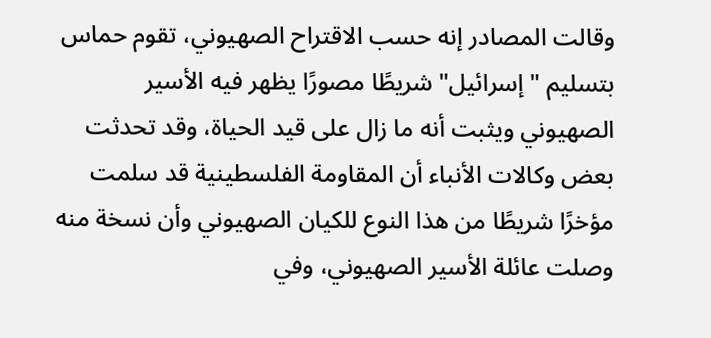وقالت المصادر إنه حسب الاقتراح الصهيوني، تقوم حماس بتسليم "إسرائيل" شريطًا مصورًا يظهر فيه الأسير الصهيوني ويثبت أنه ما زال على قيد الحياة، وقد تحدثت بعض وكالات الأنباء أن المقاومة الفلسطينية قد سلمت مؤخرًا شريطًا من هذا النوع للكيان الصهيوني وأن نسخة منه وصلت عائلة الأسير الصهيوني، وفي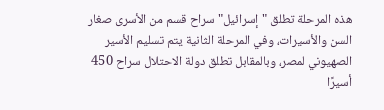هذه المرحلة تطلق "إسرائيل" سراح قسم من الأسرى صغار السن والأسيرات، وفي المرحلة الثانية يتم تسليم الأسير الصهيوني لمصر، وبالمقابل تطلق دولة الاحتلال سراح 450 أسيرًا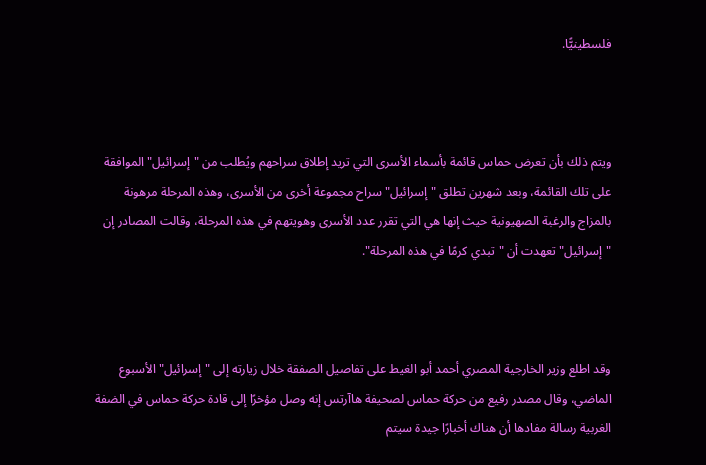فلسطينيًّا.



ويتم ذلك بأن تعرض حماس قائمة بأسماء الأسرى التي تريد إطلاق سراحهم ويُطلب من "إسرائيل" الموافقة على تلك القائمة، وبعد شهرين تطلق "إسرائيل" سراح مجموعة أخرى من الأسرى، وهذه المرحلة مرهونة بالمزاج والرغبة الصهيونية حيث إنها هي التي تقرر عدد الأسرى وهويتهم في هذه المرحلة، وقالت المصادر إن "إسرائيل" تعهدت أن "تبدي كرمًا في هذه المرحلة".



وقد اطلع وزير الخارجية المصري أحمد أبو الغيط على تفاصيل الصفقة خلال زيارته إلى "إسرائيل" الأسبوع الماضي، وقال مصدر رفيع من حركة حماس لصحيفة هاآرتس إنه وصل مؤخرًا إلى قادة حركة حماس في الضفة الغربية رسالة مفادها أن هناك أخبارًا جيدة سيتم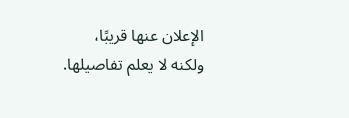الإعلان عنها قريبًا، ولكنه لا يعلم تفاصيلها.